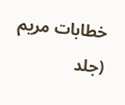خطابات مریم (جلد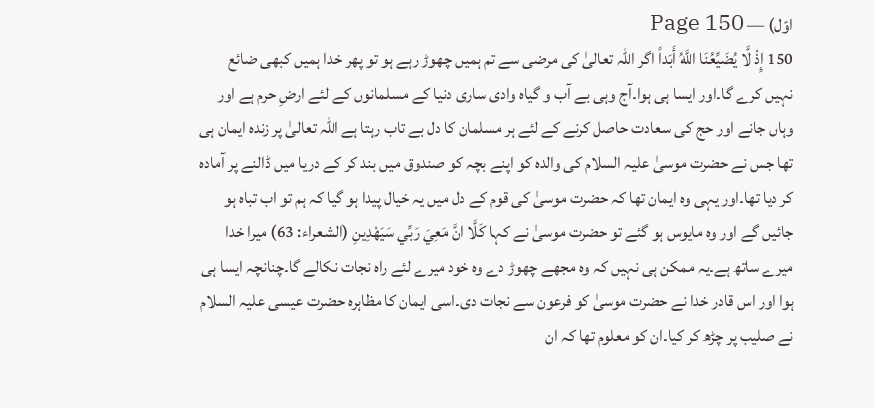اوّل) — Page 150
150 إِذْ لَّا يُضَيِّعُنَا اللَّهُ أَبَداً اگر اللہ تعالیٰ کی مرضی سے تم ہمیں چھوڑ رہے ہو تو پھر خدا ہمیں کبھی ضائع نہیں کرے گا۔اور ایسا ہی ہوا۔آج وہی بے آب و گیاہ وادی ساری دنیا کے مسلمانوں کے لئے ارضِ حرم ہے اور وہاں جانے اور حج کی سعادت حاصل کرنے کے لئے ہر مسلمان کا دل بے تاب رہتا ہے اللہ تعالیٰ پر زندہ ایمان ہی تھا جس نے حضرت موسیٰ علیہ السلام کی والدہ کو اپنے بچہ کو صندوق میں بند کر کے دریا میں ڈالنے پر آمادہ کر دیا تھا۔اور یہی وہ ایمان تھا کہ حضرت موسیٰ کی قوم کے دل میں یہ خیال پیدا ہو گیا کہ ہم تو اب تباہ ہو جائیں گے اور وہ مایوس ہو گئے تو حضرت موسیٰ نے کہا كَلَّا انَّ مَعِيَ رَبِّي سَيَهْدِينِ (الشعراء: 63) میرا خدا میرے ساتھ ہے۔یہ ممکن ہی نہیں کہ وہ مجھے چھوڑ دے وہ خود میرے لئے راہ نجات نکالے گا۔چنانچہ ایسا ہی ہوا اور اس قادر خدا نے حضرت موسیٰ کو فرعون سے نجات دی۔اسی ایمان کا مظاہرہ حضرت عیسی علیہ السلام نے صلیب پر چڑھ کر کیا۔ان کو معلوم تھا کہ ان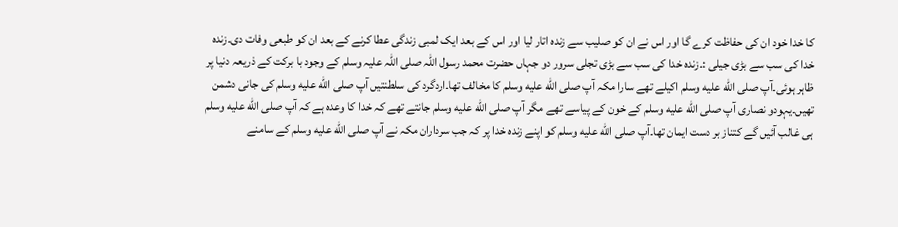کا خدا خود ان کی حفاظت کرے گا اور اس نے ان کو صلیب سے زندہ اتار لیا اور اس کے بعد ایک لمبی زندگی عطا کرنے کے بعد ان کو طبعی وفات دی۔زندہ خدا کی سب سے بڑی جیلی :۔زندہ خدا کی سب سے بڑی تجلی سرور دو جہاں حضرت محمد رسول اللہ صلی اللہ علیہ وسلم کے وجود با برکت کے ذریعہ دنیا پر ظاہر ہوئی۔آپ صلى الله عليه وسلم اکیلے تھے سارا مکہ آپ صلى الله عليه وسلم کا مخالف تھا۔اردگرد کی سلطنتیں آپ صلى الله عليه وسلم کی جانی دشمن تھیں۔یہودو نصاری آپ صلى الله عليه وسلم کے خون کے پیاسے تھے مگر آپ صلى الله عليه وسلم جانتے تھے کہ خدا کا وعدہ ہے کہ آپ صلى الله عليه وسلم ہی غالب آئیں گے کتناز بر دست ایمان تھا۔آپ صلى الله عليه وسلم کو اپنے زندہ خدا پر کہ جب سرداران مکہ نے آپ صلى الله عليه وسلم کے سامنے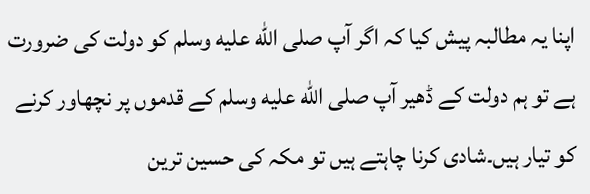اپنا یہ مطالبہ پیش کیا کہ اگر آپ صلى الله عليه وسلم کو دولت کی ضرورت ہے تو ہم دولت کے ڈھیر آپ صلى الله عليه وسلم کے قدموں پر نچھاور کرنے کو تیار ہیں۔شادی کرنا چاہتے ہیں تو مکہ کی حسین ترین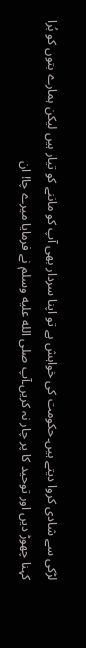لڑکی سے شادی کروا دیتے ہیں۔حکومت کی خواہش ہے تو اپنا سردار بھی آپ کو ماننے کو تیار ہیں لیکن ہمارے بتوں کو بُرا کہنا چھوڑ دیں اور توحید کا پر چار نہ کریں۔آپ صلى الله عليه وسلم نے فرمایا میرے چا! ان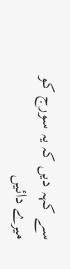سے کہہ دیں کہ یہ سورج کو میرے دائیں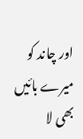اور چاند کو میرے بائیں بھی لا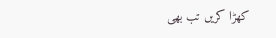کھڑا کریں تب بھی